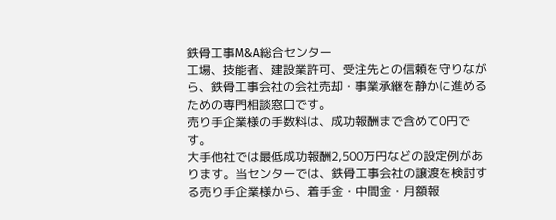鉄骨工事M&A総合センター
工場、技能者、建設業許可、受注先との信頼を守りながら、鉄骨工事会社の会社売却・事業承継を静かに進めるための専門相談窓口です。
売り手企業様の手数料は、成功報酬まで含めて0円です。
大手他社では最低成功報酬2,500万円などの設定例があります。当センターでは、鉄骨工事会社の譲渡を検討する売り手企業様から、着手金・中間金・月額報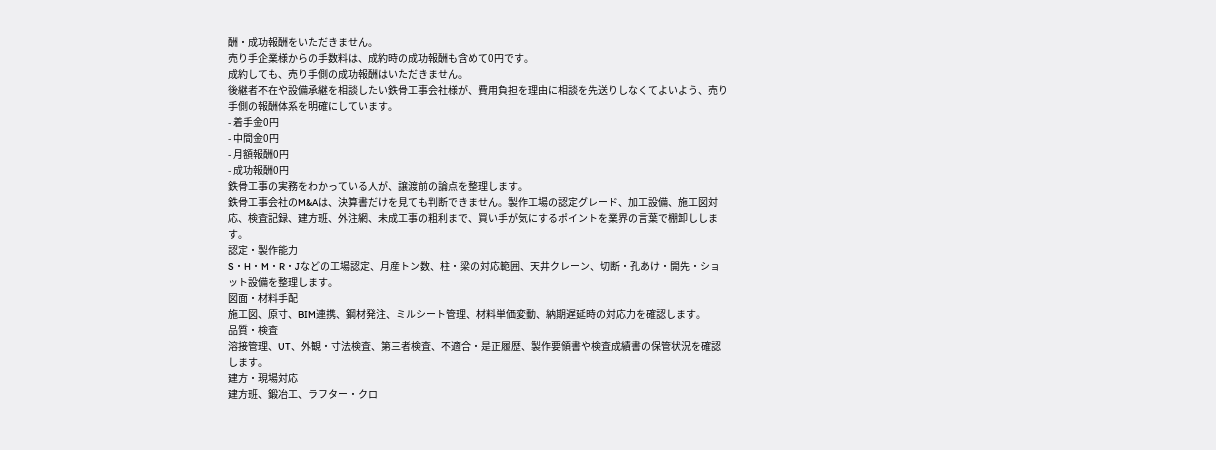酬・成功報酬をいただきません。
売り手企業様からの手数料は、成約時の成功報酬も含めて0円です。
成約しても、売り手側の成功報酬はいただきません。
後継者不在や設備承継を相談したい鉄骨工事会社様が、費用負担を理由に相談を先送りしなくてよいよう、売り手側の報酬体系を明確にしています。
- 着手金0円
- 中間金0円
- 月額報酬0円
- 成功報酬0円
鉄骨工事の実務をわかっている人が、譲渡前の論点を整理します。
鉄骨工事会社のM&Aは、決算書だけを見ても判断できません。製作工場の認定グレード、加工設備、施工図対応、検査記録、建方班、外注網、未成工事の粗利まで、買い手が気にするポイントを業界の言葉で棚卸しします。
認定・製作能力
S・H・M・R・Jなどの工場認定、月産トン数、柱・梁の対応範囲、天井クレーン、切断・孔あけ・開先・ショット設備を整理します。
図面・材料手配
施工図、原寸、BIM連携、鋼材発注、ミルシート管理、材料単価変動、納期遅延時の対応力を確認します。
品質・検査
溶接管理、UT、外観・寸法検査、第三者検査、不適合・是正履歴、製作要領書や検査成績書の保管状況を確認します。
建方・現場対応
建方班、鍛冶工、ラフター・クロ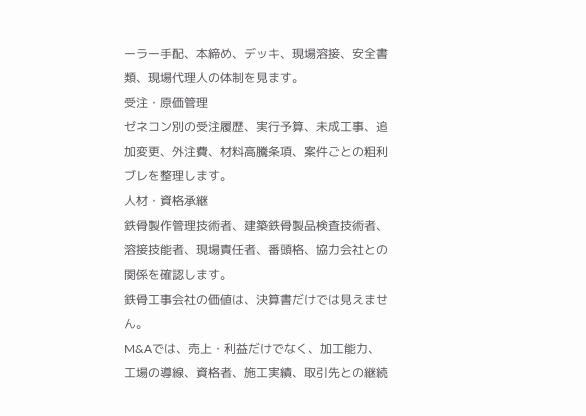ーラー手配、本締め、デッキ、現場溶接、安全書類、現場代理人の体制を見ます。
受注・原価管理
ゼネコン別の受注履歴、実行予算、未成工事、追加変更、外注費、材料高騰条項、案件ごとの粗利ブレを整理します。
人材・資格承継
鉄骨製作管理技術者、建築鉄骨製品検査技術者、溶接技能者、現場責任者、番頭格、協力会社との関係を確認します。
鉄骨工事会社の価値は、決算書だけでは見えません。
M&Aでは、売上・利益だけでなく、加工能力、工場の導線、資格者、施工実績、取引先との継続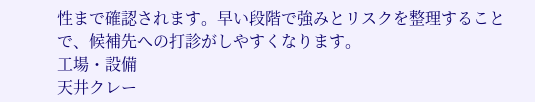性まで確認されます。早い段階で強みとリスクを整理することで、候補先への打診がしやすくなります。
工場・設備
天井クレー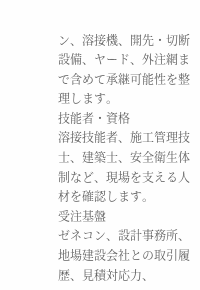ン、溶接機、開先・切断設備、ヤード、外注網まで含めて承継可能性を整理します。
技能者・資格
溶接技能者、施工管理技士、建築士、安全衛生体制など、現場を支える人材を確認します。
受注基盤
ゼネコン、設計事務所、地場建設会社との取引履歴、見積対応力、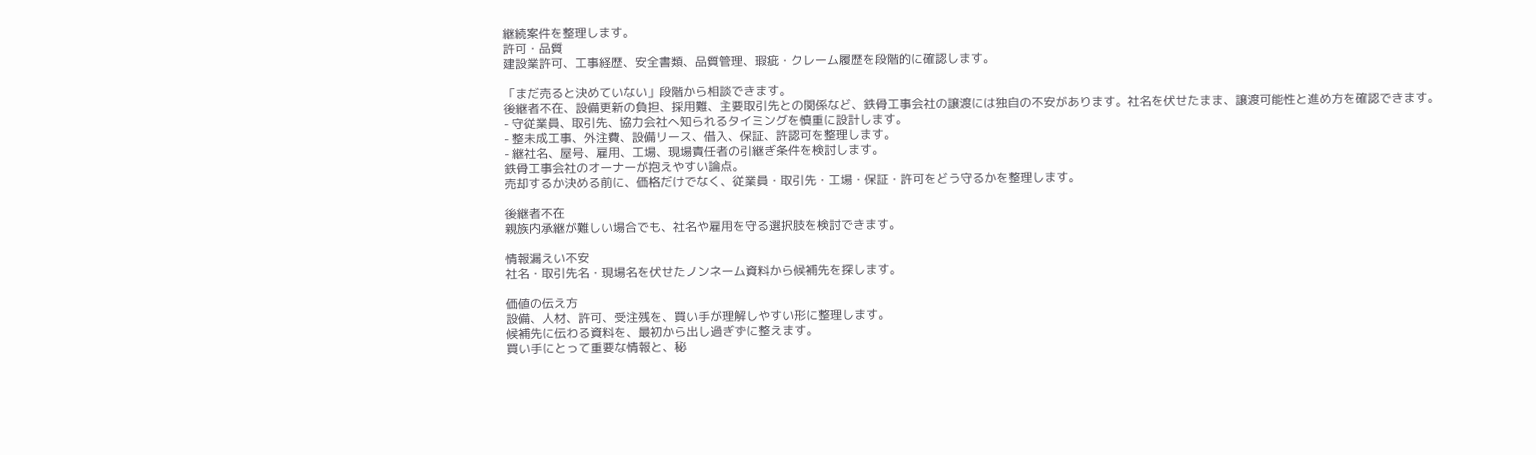継続案件を整理します。
許可・品質
建設業許可、工事経歴、安全書類、品質管理、瑕疵・クレーム履歴を段階的に確認します。

「まだ売ると決めていない」段階から相談できます。
後継者不在、設備更新の負担、採用難、主要取引先との関係など、鉄骨工事会社の譲渡には独自の不安があります。社名を伏せたまま、譲渡可能性と進め方を確認できます。
- 守従業員、取引先、協力会社へ知られるタイミングを慎重に設計します。
- 整未成工事、外注費、設備リース、借入、保証、許認可を整理します。
- 継社名、屋号、雇用、工場、現場責任者の引継ぎ条件を検討します。
鉄骨工事会社のオーナーが抱えやすい論点。
売却するか決める前に、価格だけでなく、従業員・取引先・工場・保証・許可をどう守るかを整理します。

後継者不在
親族内承継が難しい場合でも、社名や雇用を守る選択肢を検討できます。

情報漏えい不安
社名・取引先名・現場名を伏せたノンネーム資料から候補先を探します。

価値の伝え方
設備、人材、許可、受注残を、買い手が理解しやすい形に整理します。
候補先に伝わる資料を、最初から出し過ぎずに整えます。
買い手にとって重要な情報と、秘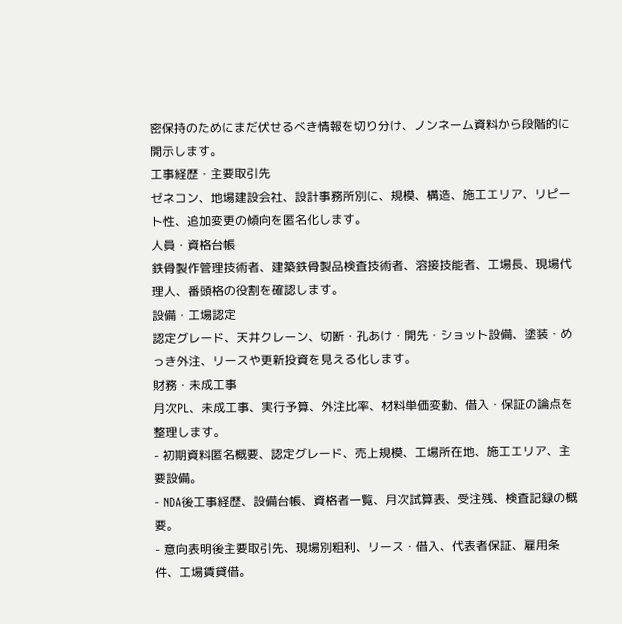密保持のためにまだ伏せるべき情報を切り分け、ノンネーム資料から段階的に開示します。
工事経歴・主要取引先
ゼネコン、地場建設会社、設計事務所別に、規模、構造、施工エリア、リピート性、追加変更の傾向を匿名化します。
人員・資格台帳
鉄骨製作管理技術者、建築鉄骨製品検査技術者、溶接技能者、工場長、現場代理人、番頭格の役割を確認します。
設備・工場認定
認定グレード、天井クレーン、切断・孔あけ・開先・ショット設備、塗装・めっき外注、リースや更新投資を見える化します。
財務・未成工事
月次PL、未成工事、実行予算、外注比率、材料単価変動、借入・保証の論点を整理します。
- 初期資料匿名概要、認定グレード、売上規模、工場所在地、施工エリア、主要設備。
- NDA後工事経歴、設備台帳、資格者一覧、月次試算表、受注残、検査記録の概要。
- 意向表明後主要取引先、現場別粗利、リース・借入、代表者保証、雇用条件、工場賃貸借。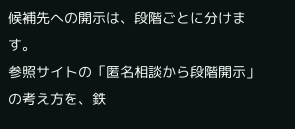候補先への開示は、段階ごとに分けます。
参照サイトの「匿名相談から段階開示」の考え方を、鉄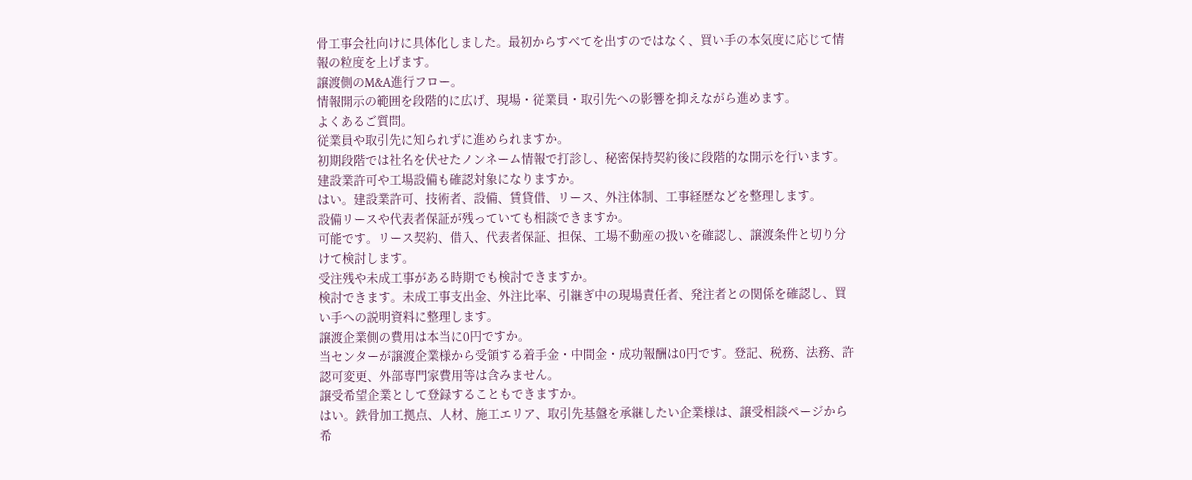骨工事会社向けに具体化しました。最初からすべてを出すのではなく、買い手の本気度に応じて情報の粒度を上げます。
譲渡側のM&A進行フロー。
情報開示の範囲を段階的に広げ、現場・従業員・取引先への影響を抑えながら進めます。
よくあるご質問。
従業員や取引先に知られずに進められますか。
初期段階では社名を伏せたノンネーム情報で打診し、秘密保持契約後に段階的な開示を行います。
建設業許可や工場設備も確認対象になりますか。
はい。建設業許可、技術者、設備、賃貸借、リース、外注体制、工事経歴などを整理します。
設備リースや代表者保証が残っていても相談できますか。
可能です。リース契約、借入、代表者保証、担保、工場不動産の扱いを確認し、譲渡条件と切り分けて検討します。
受注残や未成工事がある時期でも検討できますか。
検討できます。未成工事支出金、外注比率、引継ぎ中の現場責任者、発注者との関係を確認し、買い手への説明資料に整理します。
譲渡企業側の費用は本当に0円ですか。
当センターが譲渡企業様から受領する着手金・中間金・成功報酬は0円です。登記、税務、法務、許認可変更、外部専門家費用等は含みません。
譲受希望企業として登録することもできますか。
はい。鉄骨加工拠点、人材、施工エリア、取引先基盤を承継したい企業様は、譲受相談ページから希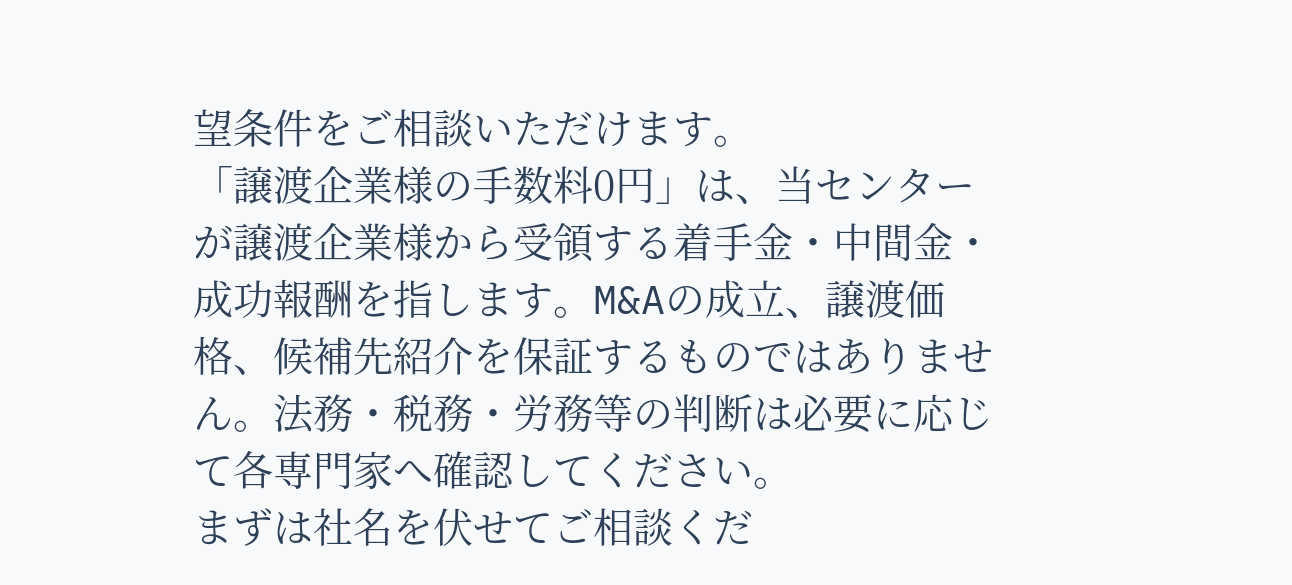望条件をご相談いただけます。
「譲渡企業様の手数料0円」は、当センターが譲渡企業様から受領する着手金・中間金・成功報酬を指します。M&Aの成立、譲渡価格、候補先紹介を保証するものではありません。法務・税務・労務等の判断は必要に応じて各専門家へ確認してください。
まずは社名を伏せてご相談くだ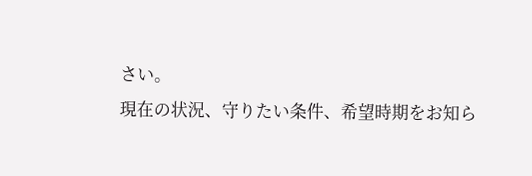さい。
現在の状況、守りたい条件、希望時期をお知ら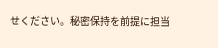せください。秘密保持を前提に担当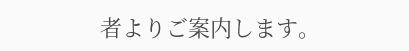者よりご案内します。